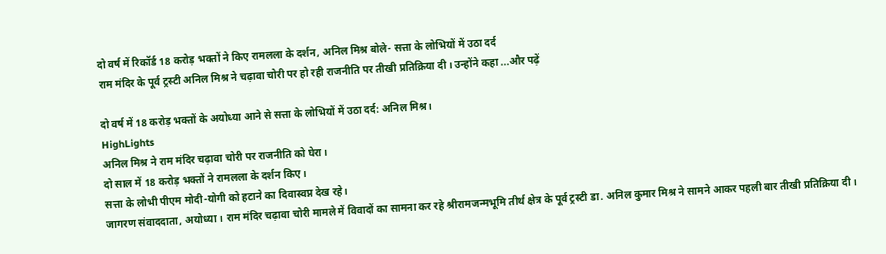दो वर्ष में रिकॉर्ड 18 करोड़ भक्तों ने किए रामलला के दर्शन, अनिल मिश्र बोले- सत्ता के लोभियों में उठा दर्द
राम मंदिर के पूर्व ट्रस्टी अनिल मिश्र ने चढ़ावा चोरी पर हो रही राजनीति पर तीखी प्रतिक्रिया दी। उन्होंने कहा ...और पढ़ें

दो वर्ष में 18 करोड़ भक्तों के अयोध्या आने से सत्ता के लोभियों में उठा दर्द: अनिल मिश्र।
HighLights
अनिल मिश्र ने राम मंदिर चढ़ावा चोरी पर राजनीति को घेरा।
दो साल में 18 करोड़ भक्तों ने रामलला के दर्शन किए।
सत्ता के लोभी पीएम मोदी-योगी को हटाने का दिवास्वप्न देख रहे।
जागरण संवाददाता, अयोध्या। राम मंदिर चढ़ावा चोरी मामले में विवादों का सामना कर रहे श्रीरामजन्मभूमि तीर्थ क्षेत्र के पूर्व ट्रस्टी डा. अनिल कुमार मिश्र ने सामने आकर पहली बार तीखी प्रतिक्रिया दी।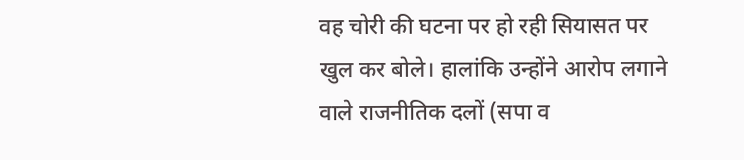वह चोरी की घटना पर हो रही सियासत पर खुल कर बोले। हालांकि उन्होंने आरोप लगाने वाले राजनीतिक दलों (सपा व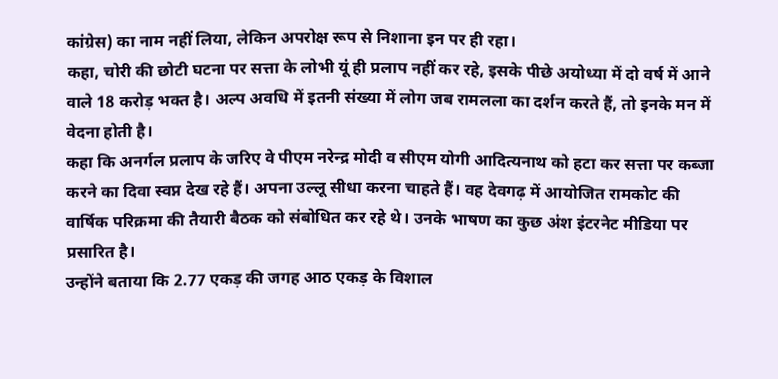कांग्रेस) का नाम नहीं लिया, लेकिन अपरोक्ष रूप से निशाना इन पर ही रहा।
कहा, चोरी की छोटी घटना पर सत्ता के लोभी यूं ही प्रलाप नहीं कर रहे, इसके पीछे अयोध्या में दो वर्ष में आने वाले 18 करोड़ भक्त है। अल्प अवधि में इतनी संख्या में लोग जब रामलला का दर्शन करते हैं, तो इनके मन में वेदना होती है।
कहा कि अनर्गल प्रलाप के जरिए वे पीएम नरेन्द्र मोदी व सीएम योगी आदित्यनाथ को हटा कर सत्ता पर कब्जा करने का दिवा स्वप्न देख रहे हैं। अपना उल्लू सीधा करना चाहते हैं। वह देवगढ़ में आयोजित रामकोट की वार्षिक परिक्रमा की तैयारी बैठक को संबोधित कर रहे थे। उनके भाषण का कुछ अंश इंटरनेट मीडिया पर प्रसारित है।
उन्होंने बताया कि 2.77 एकड़ की जगह आठ एकड़ के विशाल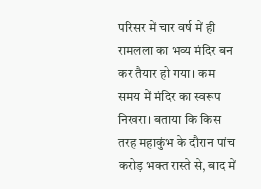परिसर में चार वर्ष में ही रामलला का भव्य मंदिर बन कर तैयार हो गया। कम समय में मंदिर का स्वरूप निखरा। बताया कि किस तरह महाकुंभ के दौरान पांच करोड़ भक्त रास्ते से, बाद में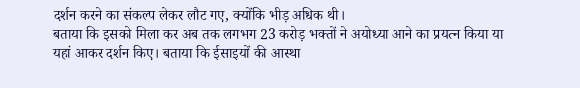दर्शन करने का संकल्प लेकर लौट गए, क्योंकि भीड़ अधिक थी।
बताया कि इसको मिला कर अब तक लगभग 23 करोड़ भक्तों ने अयोध्या आने का प्रयत्न किया या यहां आकर दर्शन किए। बताया कि ईसाइयों की आस्था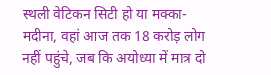स्थली वेटिकन सिटी हो या मक्का-मदीना, वहां आज तक 18 करोड़ लोग नहीं पहुंचे, जब कि अयोध्या में मात्र दो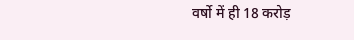वर्षो में ही 18 करोड़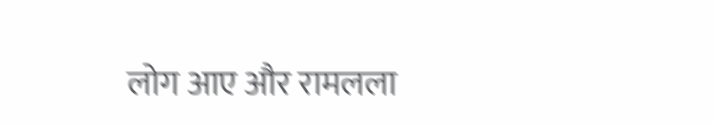लोग आए और रामलला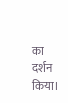का दर्शन किया।